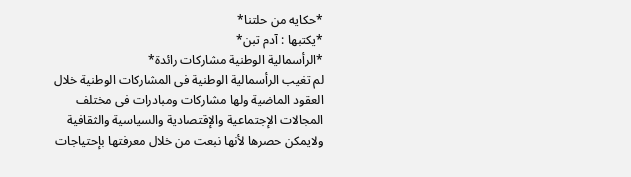*حكايه من حلتنا*
*يكتبها : آدم تبن*
*الرأسمالية الوطنية مشاركات رائدة*
لم تغيب الرأسمالية الوطنية فى المشاركات الوطنية خلال العقود الماضية ولها مشاركات ومبادرات فى مختلف المجالات الإجتماعية والإقتصادية والسياسية والثقافية ولايمكن حصرها لأنها نبعت من خلال معرفتها بإحتياجات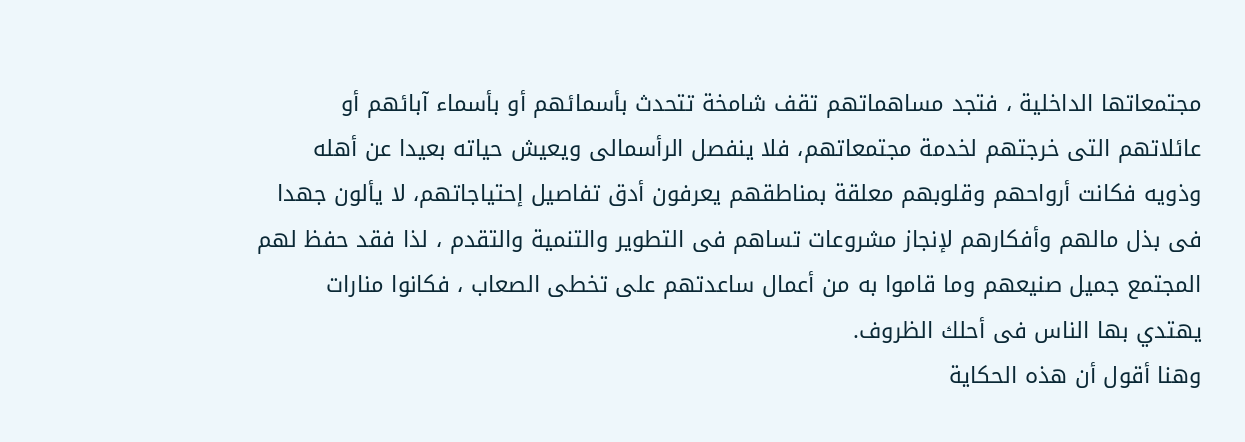مجتمعاتها الداخلية ، فتجد مساهماتهم تقف شامخة تتحدث بأسمائهم أو بأسماء آبائهم أو عائلاتهم التى خرجتهم لخدمة مجتمعاتهم، فلا ينفصل الرأسمالى ويعيش حياته بعيدا عن أهله وذويه فكانت أرواحهم وقلوبهم معلقة بمناطقهم يعرفون أدق تفاصيل إحتياجاتهم، لا يألون جهدا فى بذل مالهم وأفكارهم لإنجاز مشروعات تساهم فى التطوير والتنمية والتقدم ، لذا فقد حفظ لهم المجتمع جميل صنيعهم وما قاموا به من أعمال ساعدتهم على تخطى الصعاب ، فكانوا منارات يهتدي بها الناس فى أحلك الظروف.
وهنا أقول أن هذه الحكاية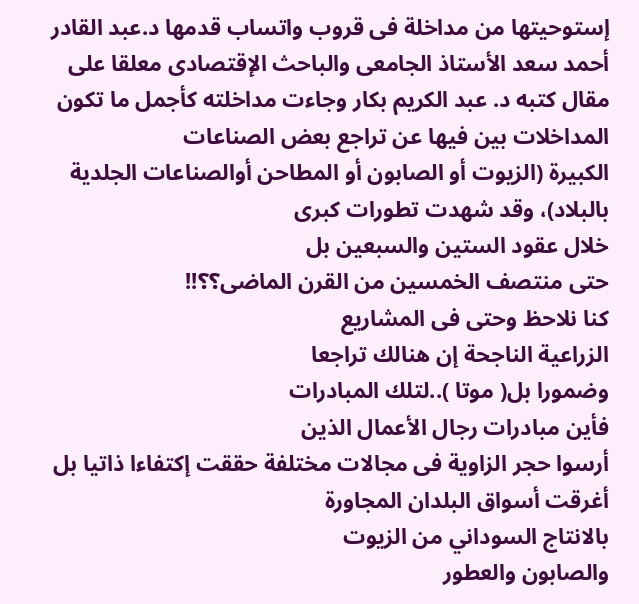إستوحيتها من مداخلة فى قروب واتساب قدمها د.عبد القادر أحمد سعد الأستاذ الجامعى والباحث الإقتصادى معلقا على مقال كتبه د. عبد الكريم بكار وجاءت مداخلته كأجمل ما تكون المداخلات بين فيها عن تراجع بعض الصناعات
الكبيرة (الزيوت أو الصابون أو المطاحن أوالصناعات الجلدية
بالبلاد)، وقد شهدت تطورات كبرى
خلال عقود الستين والسبعين بل
حتى منتصف الخمسين من القرن الماضى؟؟!!
كنا نلاحظ وحتى فى المشاريع
الزراعية الناجحة إن هنالك تراجعا
وضمورا بل( موتا )..لتلك المبادرات
فأين مبادرات رجال الأعمال الذين
أرسوا حجر الزاوية فى مجالات مختلفة حققت إكتفاءا ذاتيا بل
أغرقت أسواق البلدان المجاورة
بالانتاج السوداني من الزيوت
والصابون والعطور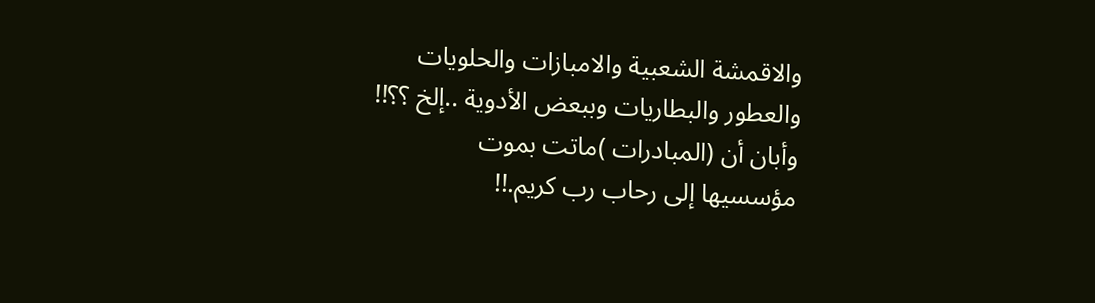والاقمشة الشعبية والامبازات والحلويات
والعطور والبطاريات وببعض الأدوية ..إلخ ؟؟!!
وأبان أن (المبادرات )ماتت بموت
مؤسسيها إلى رحاب رب كريم.!!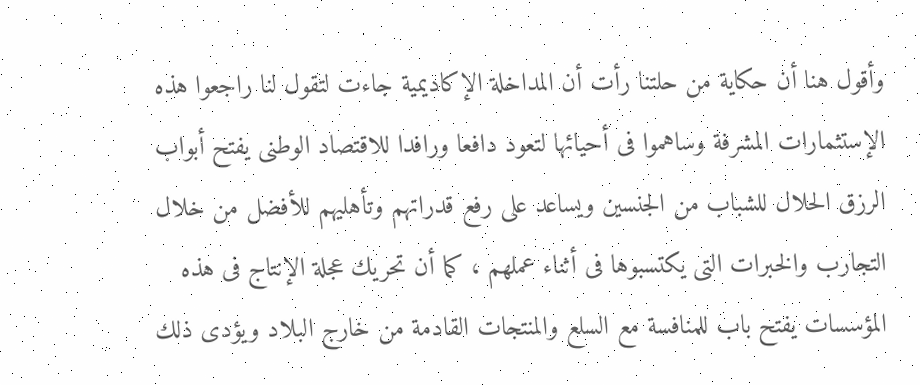وأقول هنا أن حكاية من حلتنا رأت أن المداخلة الإكاديمية جاءت لتقول لنا راجعوا هذه الإستثمارات المشرفة وساهموا فى أحيائها لتعود دافعا ورافدا للاقتصاد الوطنى يفتح أبواب الرزق الحلال للشباب من الجنسين ويساعد على رفع قدراتهم وتأهليهم للأفضل من خلال التجارب والخبرات التى يكتسبوها فى أثناء عملهم ، كما أن تحريك عجلة الإنتاج فى هذه المؤسسات يفتح باب للمنافسة مع السلع والمنتجات القادمة من خارج البلاد ويؤدى ذلك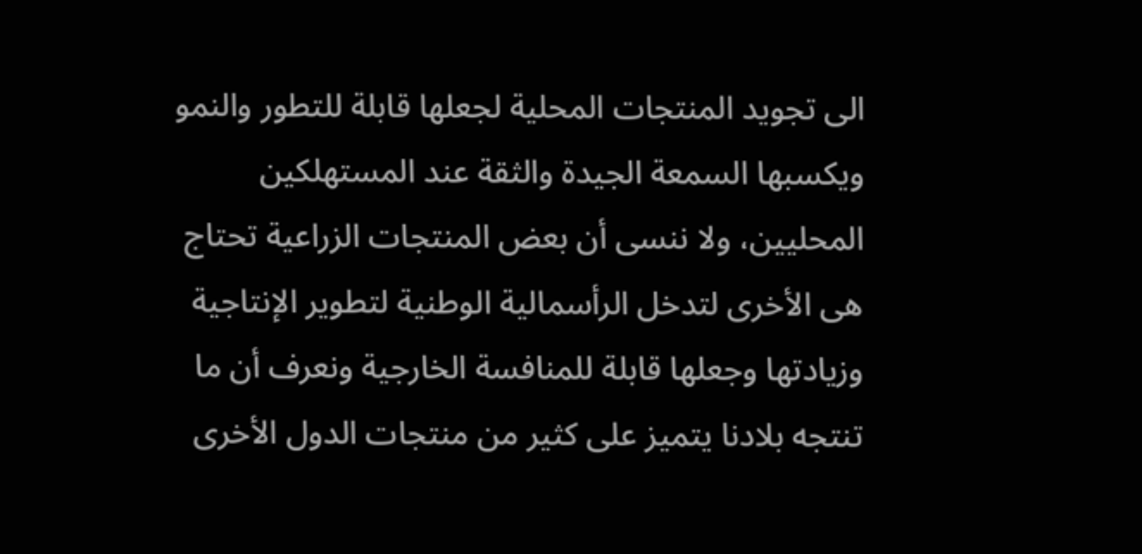الى تجويد المنتجات المحلية لجعلها قابلة للتطور والنمو ويكسبها السمعة الجيدة والثقة عند المستهلكين المحليين، ولا ننسى أن بعض المنتجات الزراعية تحتاج هى الأخرى لتدخل الرأسمالية الوطنية لتطوير الإنتاجية وزيادتها وجعلها قابلة للمنافسة الخارجية ونعرف أن ما تنتجه بلادنا يتميز على كثير من منتجات الدول الأخرى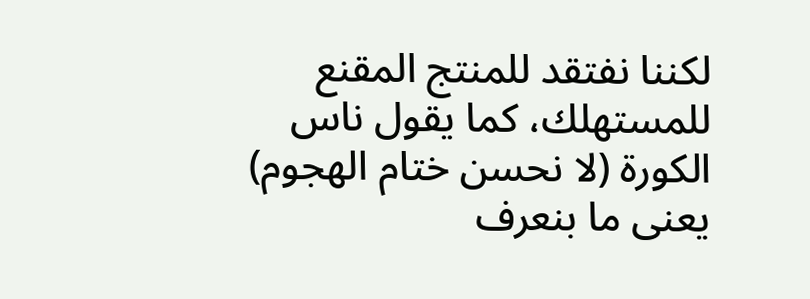لكننا نفتقد للمنتج المقنع للمستهلك، كما يقول ناس الكورة (لا نحسن ختام الهجوم) يعنى ما بنعرف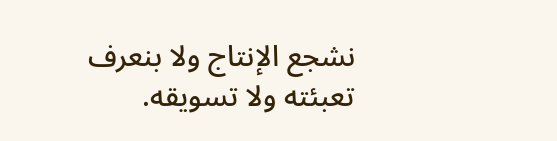نشجع الإنتاج ولا بنعرف تعبئته ولا تسويقه.